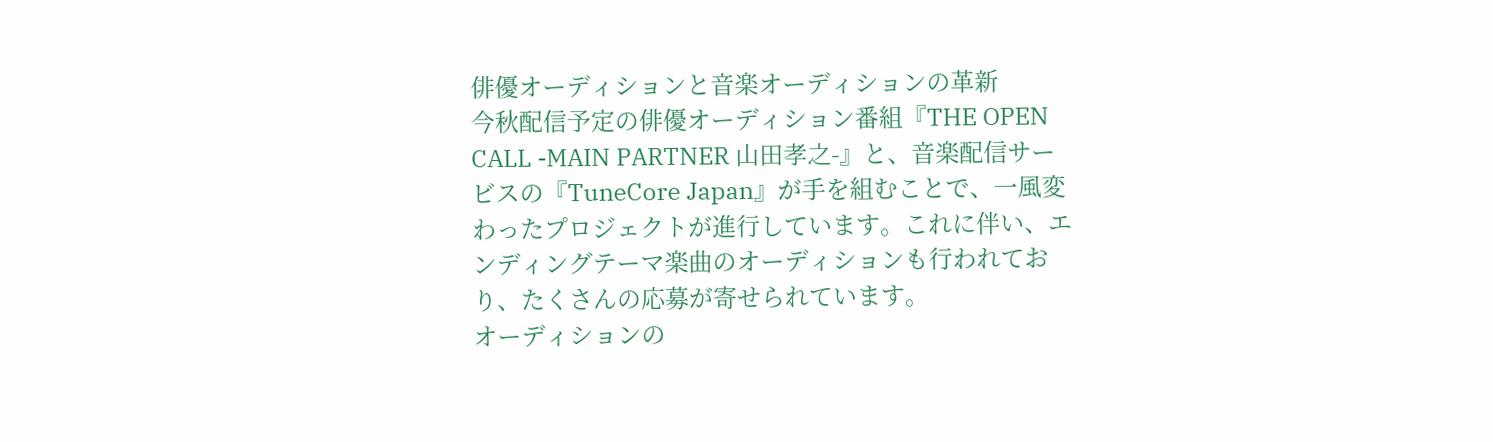俳優オーディションと音楽オーディションの革新
今秋配信予定の俳優オーディション番組『THE OPEN CALL -MAIN PARTNER 山田孝之-』と、音楽配信サービスの『TuneCore Japan』が手を組むことで、一風変わったプロジェクトが進行しています。これに伴い、エンディングテーマ楽曲のオーディションも行われており、たくさんの応募が寄せられています。
オーディションの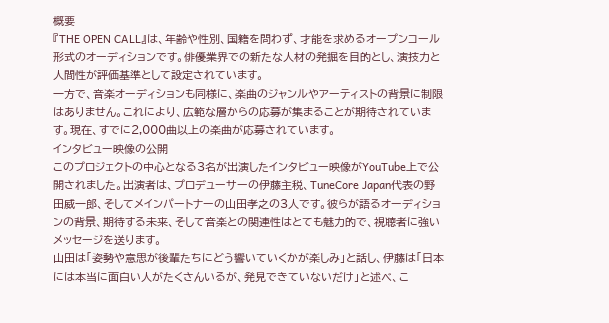概要
『THE OPEN CALL』は、年齢や性別、国籍を問わず、才能を求めるオープンコール形式のオーディションです。俳優業界での新たな人材の発掘を目的とし、演技力と人間性が評価基準として設定されています。
一方で、音楽オーディションも同様に、楽曲のジャンルやアーティストの背景に制限はありません。これにより、広範な層からの応募が集まることが期待されています。現在、すでに2,000曲以上の楽曲が応募されています。
インタビュー映像の公開
このプロジェクトの中心となる3名が出演したインタビュー映像がYouTube上で公開されました。出演者は、プロデューサーの伊藤主税、TuneCore Japan代表の野田威一郎、そしてメインパートナーの山田孝之の3人です。彼らが語るオーディションの背景、期待する未来、そして音楽との関連性はとても魅力的で、視聴者に強いメッセージを送ります。
山田は「姿勢や意思が後輩たちにどう響いていくかが楽しみ」と話し、伊藤は「日本には本当に面白い人がたくさんいるが、発見できていないだけ」と述べ、こ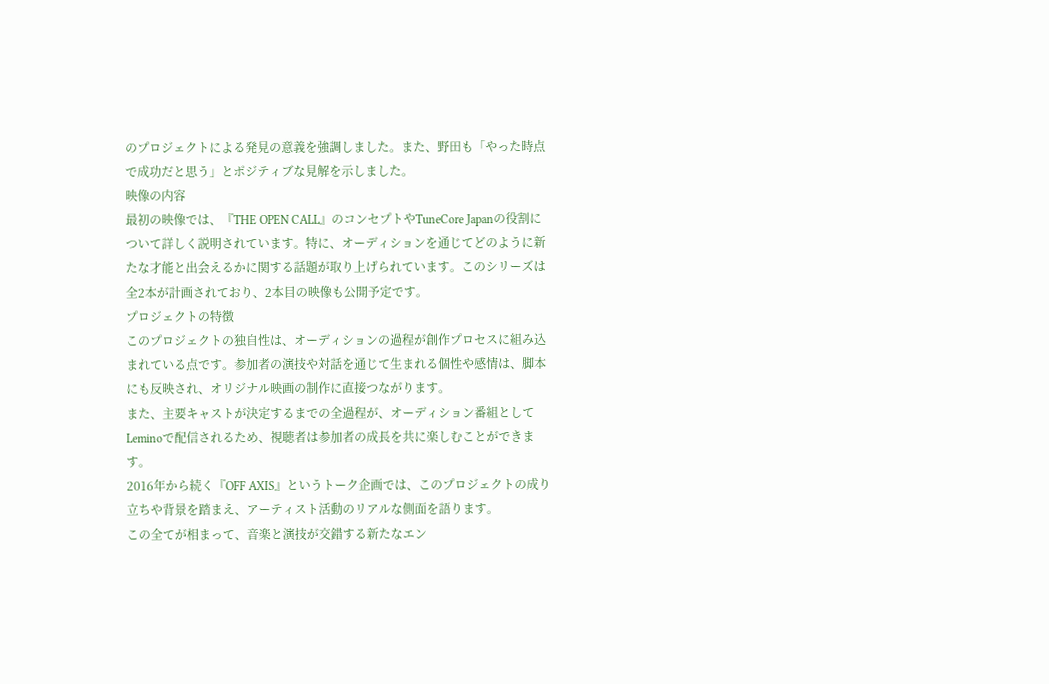のプロジェクトによる発見の意義を強調しました。また、野田も「やった時点で成功だと思う」とポジティブな見解を示しました。
映像の内容
最初の映像では、『THE OPEN CALL』のコンセプトやTuneCore Japanの役割について詳しく説明されています。特に、オーディションを通じてどのように新たな才能と出会えるかに関する話題が取り上げられています。このシリーズは全2本が計画されており、2本目の映像も公開予定です。
プロジェクトの特徴
このプロジェクトの独自性は、オーディションの過程が創作プロセスに組み込まれている点です。参加者の演技や対話を通じて生まれる個性や感情は、脚本にも反映され、オリジナル映画の制作に直接つながります。
また、主要キャストが決定するまでの全過程が、オーディション番組としてLeminoで配信されるため、視聴者は参加者の成長を共に楽しむことができます。
2016年から続く『OFF AXIS』というトーク企画では、このプロジェクトの成り立ちや背景を踏まえ、アーティスト活動のリアルな側面を語ります。
この全てが相まって、音楽と演技が交錯する新たなエン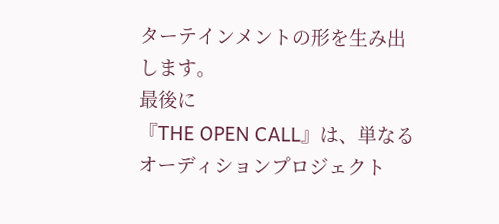ターテインメントの形を生み出します。
最後に
『THE OPEN CALL』は、単なるオーディションプロジェクト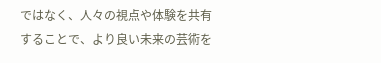ではなく、人々の視点や体験を共有することで、より良い未来の芸術を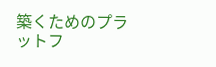築くためのプラットフ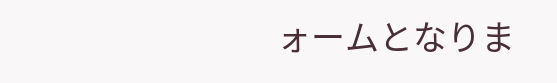ォームとなりま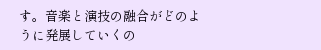す。音楽と演技の融合がどのように発展していくの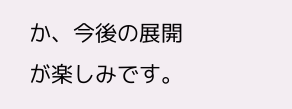か、今後の展開が楽しみです。